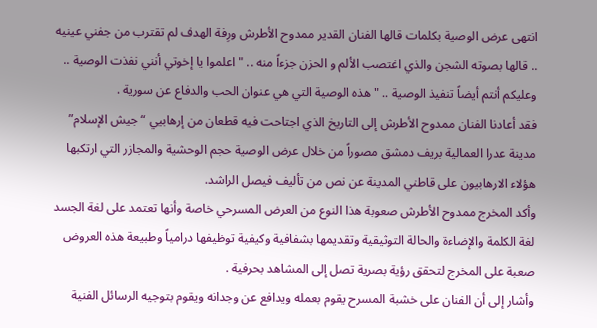انتهى عرض الوصية بكلمات قالها الفنان القدير ممدوح الأطرش ورِفة الهدف لم تقترب من جفني عينيه .. قالها بصوته الشجن والذي اغتصب الألم و الحزن جزءاً منه .. " اعلموا يا إخوتي أنني نفذت الوصية .. وعليكم أنتم أيضاً تنفيذ الوصية .. " هذه الوصية التي هي عنوان الحب والدفاع عن سورية .
فقد أعادنا الفنان ممدوح الأطرش إلى التاريخ الذي اجتاحت فيه قطعان من إرهابيي “جيش الإسلام” مدينة عدرا العمالية بريف دمشق مصوراً من خلال عرض الوصية حجم الوحشية والمجازر التي ارتكبها هؤلاء الارهابيون على قاطني المدينة عن نص من تأليف فيصل الراشد.
وأكد المخرج ممدوح الأطرش صعوبة هذا النوع من العرض المسرحي خاصة وأنها تعتمد على لغة الجسد لغة الكلمة والإضاءة والحالة التوثيقية وتقديمها بشفافية وكيفية توظيفها درامياً وطبيعة هذه العروض صعبة على المخرج لتحقق رؤية بصرية تصل إلى المشاهد بحرفية .
وأشار إلى أن الفنان على خشبة المسرح يقوم بعمله ويدافع عن وجدانه ويقوم بتوجيه الرسائل الفنية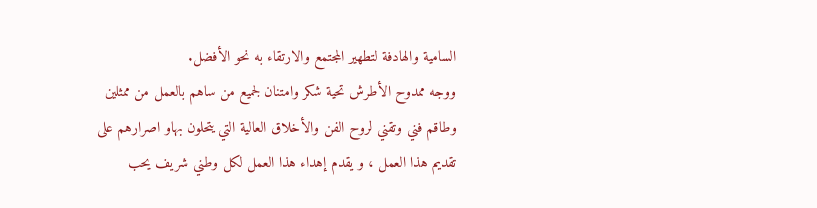السامية والهادفة لتطهير المجتمع والارتقاء به نحو الأفضل.
ووجه ممدوح الأطرش تحية شكر وامتنان لجميع من ساهم بالعمل من ممثلين وطاقم فني وتقني لروح الفن والأخلاق العالية التي يتحلون بهاو اصرارهم على تقديم هذا العمل ، و يقدم إهداء هذا العمل لكل وطني شريف يحب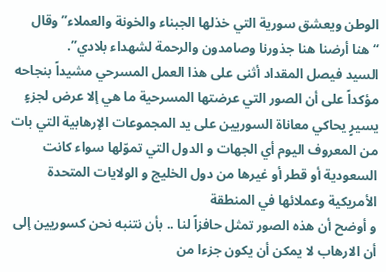الوطن ويعشق سورية التي خذلها الجبناء والخونة والعملاء” وقال “هنا أرضنا هنا جذورنا وصامدون والرحمة لشهداء بلادي”.
السيد فيصل المقداد أثنى على هذا العمل المسرحي مشيداً بنجاحه مؤكداً على أن الصور التي عرضتها المسرحية ما هي إلا عرض لجزءٍ يسيرٍ يحاكي معاناة السوريين على يد المجموعات الإرهابية التي بات من المعروف اليوم أي الجهات و الدول التي تموّلها سواء كانت السعودية أو قطر أو غيرها من دول الخليج و الولايات المتحدة الأمريكية وعملائها في المنطقة
و أوضح أن هذه الصور تمثل حافزاً لنا .. بأن نتنبه نحن كسوريين إلى أن الارهاب لا يمكن أن يكون جزءا من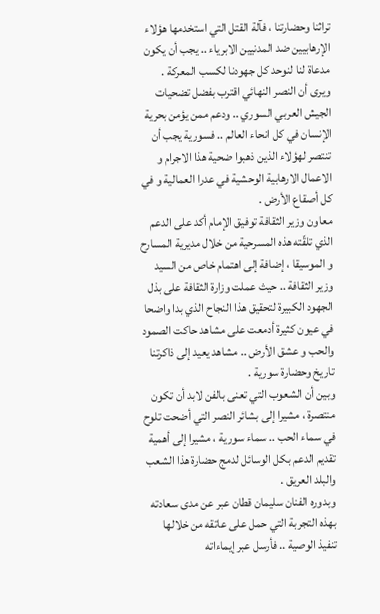تراثنا وحضارتنا ، فآلة القتل التي استخدمها هؤلاء الإرهابيين ضد المدنيين الابرياء .. يجب أن يكون مدعاة لنا لنوحد كل جهودنا لكسب المعركة .
ويرى أن النصر النهائي اقترب بفضل تضحيات الجيش العربي السوري .. ودعم ممن يؤمن بحرية الإنسان في كل انحاء العالم .. فسورية يجب أن تنتصر لهؤلاء الذين ذهبوا ضحية هذا الاجرام و الاعمال الارهابية الوحشية في عدرا العمالية و في كل أصقاع الأرض .
معاون وزير الثقافة توفيق الإمام أكد على الدعم الذي تلقّته هذه المسرحية من خلال مديرية المسارح و الموسيقا ، إضافة إلى اهتمام خاص من السيد وزير الثقافة .. حيث عملت وزارة الثقافة على بذل الجهود الكبيرة لتحقيق هذا النجاح الذي بدا واضحا في عيون كثيرة أدمعت على مشاهد حاكت الصمود والحب و عشق الأرض .. مشاهد يعيد إلى ذاكرتنا تاريخ وحضارة سورية .
وبين أن الشعوب التي تعنى بالفن لابد أن تكون منتصرة ، مشيرا إلى بشائر النصر التي أضحت تلوح في سماء الحب .. سماء سورية ، مشيرا إلى أهمية تقديم الدعم بكل الوسائل لدمج حضارة هذا الشعب والبلد العريق .
وبدوره الفنان سليمان قطان عبر عن مدى سعادته بهذه التجربة التي حمل على عاتقه من خلالها تنفيذ الوصية .. فأرسل عبر إيماءاته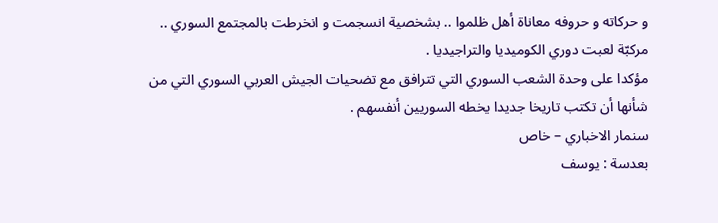و حركاته و حروفه معاناة أهل ظلموا .. بشخصية انسجمت و انخرطت بالمجتمع السوري .. مركبّة لعبت دوري الكوميديا والتراجيديا .
مؤكدا على وحدة الشعب السوري التي تترافق مع تضحيات الجيش العربي السوري التي من شأنها أن تكتب تاريخا جديدا يخطه السوريين أنفسهم .
سنمار الاخباري – خاص
بعدسة : يوسف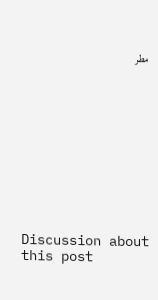مطر











Discussion about this post